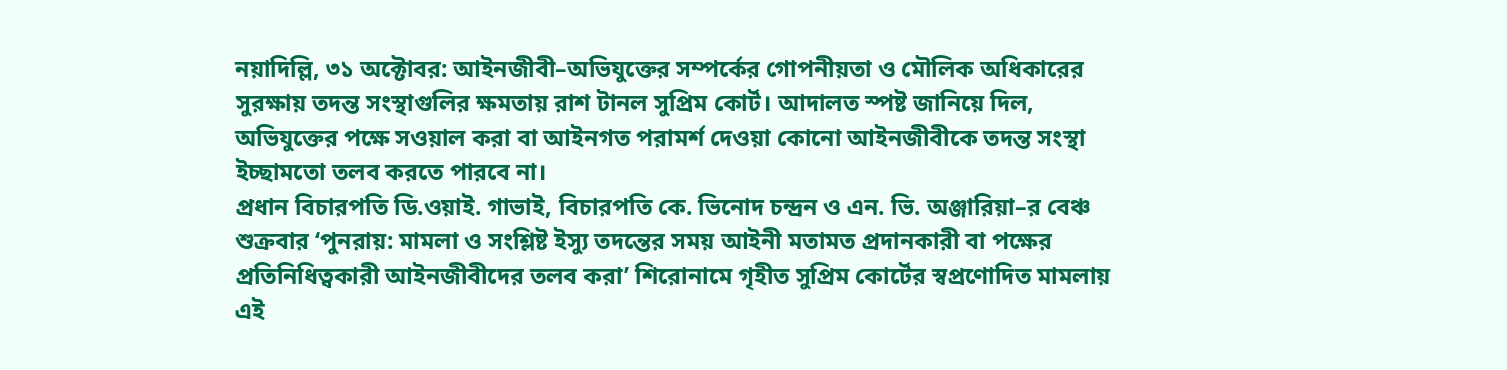নয়াদিল্লি, ৩১ অক্টোবর: আইনজীবী–অভিযুক্তের সম্পর্কের গোপনীয়তা ও মৌলিক অধিকারের সুরক্ষায় তদন্ত সংস্থাগুলির ক্ষমতায় রাশ টানল সুপ্রিম কোর্ট। আদালত স্পষ্ট জানিয়ে দিল, অভিযুক্তের পক্ষে সওয়াল করা বা আইনগত পরামর্শ দেওয়া কোনো আইনজীবীকে তদন্ত সংস্থা ইচ্ছামতো তলব করতে পারবে না।
প্রধান বিচারপতি ডি.ওয়াই. গাভাই, বিচারপতি কে. ভিনোদ চন্দ্রন ও এন. ভি. অঞ্জারিয়া–র বেঞ্চ শুক্রবার ‘পুনরায়: মামলা ও সংশ্লিষ্ট ইস্যু তদন্তের সময় আইনী মতামত প্রদানকারী বা পক্ষের প্রতিনিধিত্বকারী আইনজীবীদের তলব করা’ শিরোনামে গৃহীত সুপ্রিম কোর্টের স্বপ্রণোদিত মামলায় এই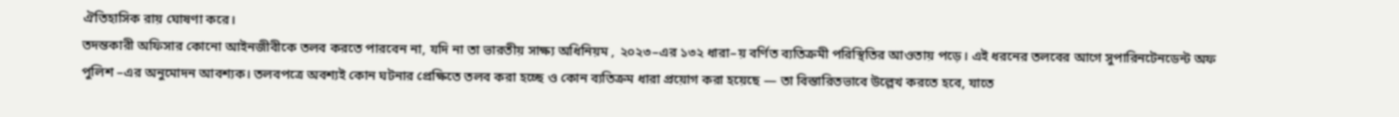ঐতিহাসিক রায় ঘোষণা করে।
তদন্তকারী অফিসার কোনো আইনজীবীকে তলব করতে পারবেন না, যদি না তা ভারতীয় সাক্ষ্য অধিনিয়ম , ২০২৩–এর ১৩২ ধারা–য় বর্ণিত ব্যতিক্রমী পরিস্থিতির আওতায় পড়ে। এই ধরনের তলবের আগে সুপারিনটেনডেন্ট অফ পুলিশ –এর অনুমোদন আবশ্যক। তলবপত্রে অবশ্যই কোন ঘটনার প্রেক্ষিতে তলব করা হচ্ছে ও কোন ব্যতিক্রম ধারা প্রয়োগ করা হয়েছে — তা বিস্তারিতভাবে উল্লেখ করতে হবে, যাতে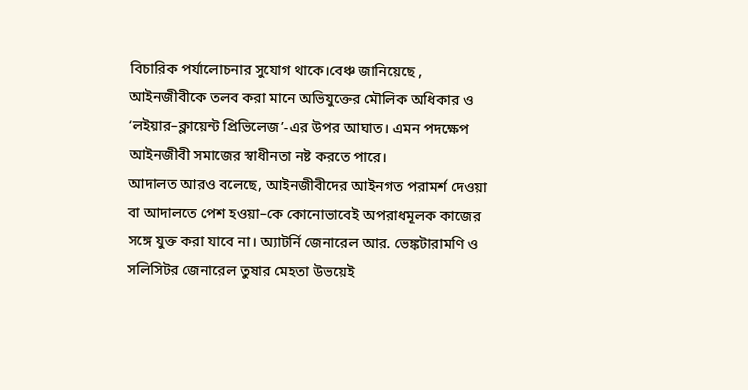বিচারিক পর্যালোচনার সুযোগ থাকে।বেঞ্চ জানিয়েছে , আইনজীবীকে তলব করা মানে অভিযুক্তের মৌলিক অধিকার ও ‘লইয়ার–ক্লায়েন্ট প্রিভিলেজ’-এর উপর আঘাত। এমন পদক্ষেপ আইনজীবী সমাজের স্বাধীনতা নষ্ট করতে পারে।
আদালত আরও বলেছে, আইনজীবীদের আইনগত পরামর্শ দেওয়া বা আদালতে পেশ হওয়া–কে কোনোভাবেই অপরাধমূলক কাজের সঙ্গে যুক্ত করা যাবে না। অ্যাটর্নি জেনারেল আর. ভেঙ্কটারামণি ও সলিসিটর জেনারেল তুষার মেহতা উভয়েই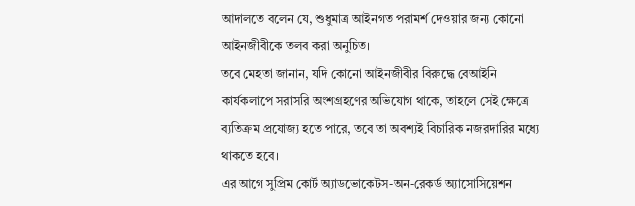আদালতে বলেন যে, শুধুমাত্র আইনগত পরামর্শ দেওয়ার জন্য কোনো আইনজীবীকে তলব করা অনুচিত।
তবে মেহতা জানান, যদি কোনো আইনজীবীর বিরুদ্ধে বেআইনি কার্যকলাপে সরাসরি অংশগ্রহণের অভিযোগ থাকে, তাহলে সেই ক্ষেত্রে ব্যতিক্রম প্রযোজ্য হতে পারে, তবে তা অবশ্যই বিচারিক নজরদারির মধ্যে থাকতে হবে।
এর আগে সুপ্রিম কোর্ট অ্যাডভোকেটস-অন-রেকর্ড অ্যাসোসিয়েশন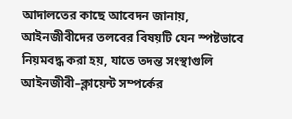আদালতের কাছে আবেদন জানায়, আইনজীবীদের তলবের বিষয়টি যেন স্পষ্টভাবে নিয়মবদ্ধ করা হয়, যাতে তদন্ত সংস্থাগুলি আইনজীবী–ক্লায়েন্ট সম্পর্কের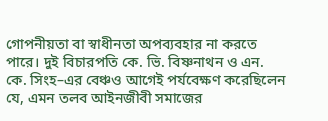গোপনীয়তা বা স্বাধীনতা অপব্যবহার না করতে পারে। দুই বিচারপতি কে. ভি. বিষ্ণনাথন ও এন. কে. সিংহ–এর বেঞ্চও আগেই পর্যবেক্ষণ করেছিলেন যে, এমন তলব আইনজীবী সমাজের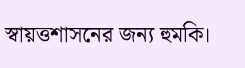স্বায়ত্তশাসনের জন্য হুমকি।